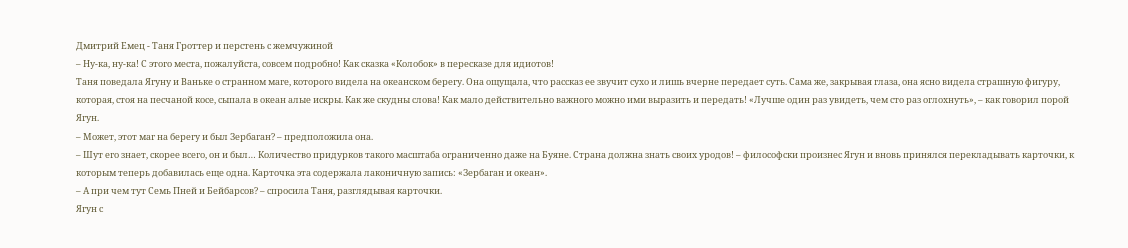Дмитрий Емец - Таня Гроттер и перстень с жемчужиной
– Ну-ка, ну-ка! С этого места, пожалуйста, совсем подробно! Как сказка «Колобок» в пересказе для идиотов!
Таня поведала Ягуну и Ваньке о странном маге, которого видела на океанском берегу. Она ощущала, что рассказ ее звучит сухо и лишь вчерне передает суть. Сама же, закрывая глаза, она ясно видела страшную фигуру, которая, стоя на песчаной косе, сыпала в океан алые искры. Как же скудны слова! Как мало действительно важного можно ими выразить и передать! «Лучше один раз увидеть, чем сто раз оглохнуть», – как говорил порой Ягун.
– Может, этот маг на берегу и был Зербаган? – предположила она.
– Шут его знает, скорее всего, он и был… Количество придурков такого масштаба ограниченно даже на Буяне. Страна должна знать своих уродов! – философски произнес Ягун и вновь принялся перекладывать карточки, к которым теперь добавилась еще одна. Карточка эта содержала лаконичную запись: «Зербаган и океан».
– А при чем тут Семь Пней и Бейбарсов? – спросила Таня, разглядывая карточки.
Ягун с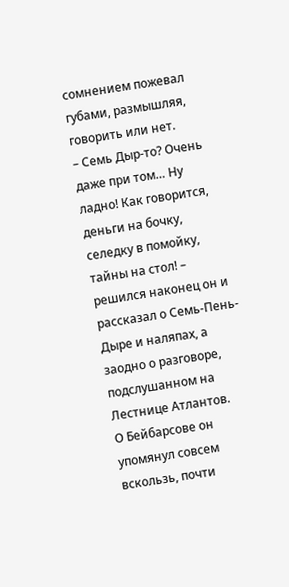сомнением пожевал губами, размышляя, говорить или нет.
– Семь Дыр-то? Очень даже при том… Ну ладно! Как говорится, деньги на бочку, селедку в помойку, тайны на стол! – решился наконец он и рассказал о Семь-Пень-Дыре и наляпах, а заодно о разговоре, подслушанном на Лестнице Атлантов.
О Бейбарсове он упомянул совсем вскользь, почти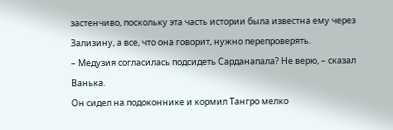застенчиво, поскольку эта часть истории была известна ему через Зализину, а все, что она говорит, нужно перепроверять.
– Медузия согласилась подсидеть Сарданапала? Не верю, – сказал Ванька.
Он сидел на подоконнике и кормил Тангро мелко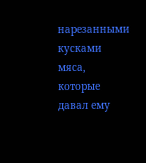нарезанными кусками мяса, которые давал ему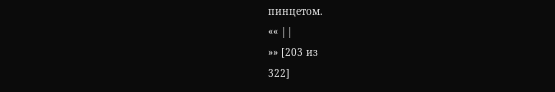пинцетом.
«« ||
»» [203 из
322]